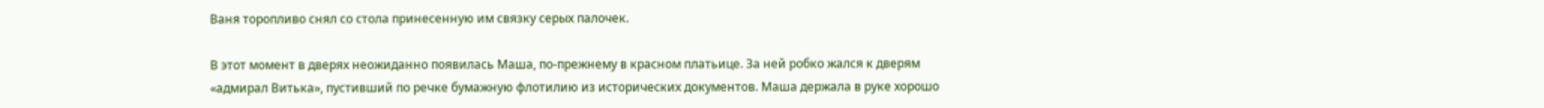Ваня торопливо снял со стола принесенную им связку серых палочек.

В этот момент в дверях неожиданно появилась Маша, по-прежнему в красном платьице. За ней робко жался к дверям «адмирал Витька», пустивший по речке бумажную флотилию из исторических документов. Маша держала в руке хорошо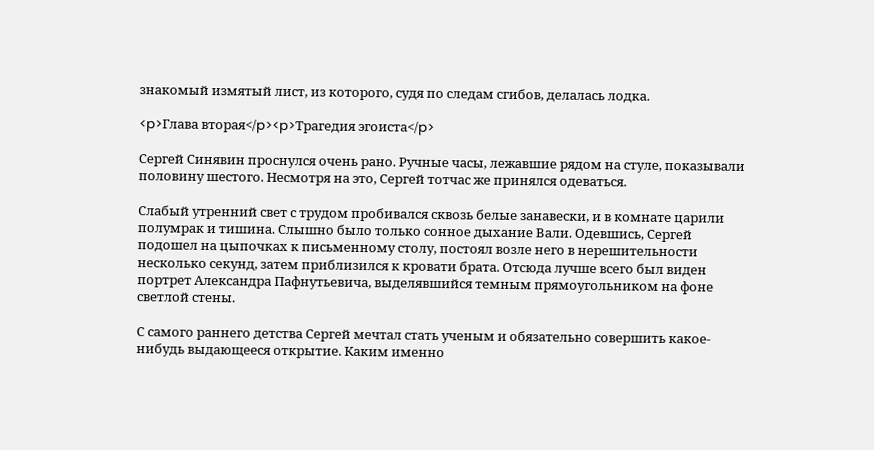знакомый измятый лист, из которого, судя по следам сгибов, делалась лодка.

<p>Глава вторая</p><p>Трагедия эгоиста</p>

Сергей Синявин проснулся очень рано. Ручные часы, лежавшие рядом на стуле, показывали половину шестого. Несмотря на это, Сергей тотчас же принялся одеваться.

Слабый утренний свет с трудом пробивался сквозь белые занавески, и в комнате царили полумрак и тишина. Слышно было только сонное дыхание Вали. Одевшись, Сергей подошел на цыпочках к письменному столу, постоял возле него в нерешительности несколько секунд, затем приблизился к кровати брата. Отсюда лучше всего был виден портрет Александра Пафнутьевича, выделявшийся темным прямоугольником на фоне светлой стены.

С самого раннего детства Сергей мечтал стать ученым и обязательно совершить какое-нибудь выдающееся открытие. Каким именно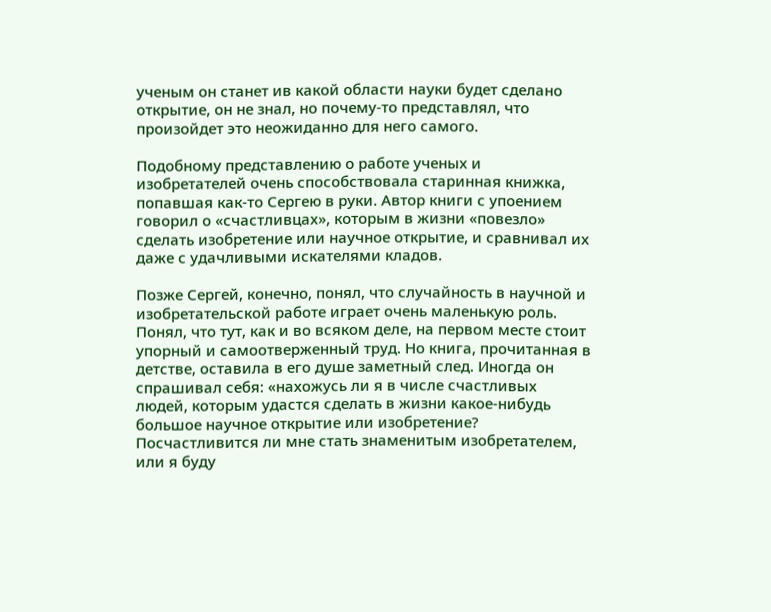ученым он станет ив какой области науки будет сделано открытие, он не знал, но почему-то представлял, что произойдет это неожиданно для него самого.

Подобному представлению о работе ученых и изобретателей очень способствовала старинная книжка, попавшая как-то Сергею в руки. Автор книги с упоением говорил о «счастливцах», которым в жизни «повезло» сделать изобретение или научное открытие, и сравнивал их даже с удачливыми искателями кладов.

Позже Сергей, конечно, понял, что случайность в научной и изобретательской работе играет очень маленькую роль. Понял, что тут, как и во всяком деле, на первом месте стоит упорный и самоотверженный труд. Но книга, прочитанная в детстве, оставила в его душе заметный след. Иногда он спрашивал себя: «нахожусь ли я в числе счастливых людей, которым удастся сделать в жизни какое-нибудь большое научное открытие или изобретение? Посчастливится ли мне стать знаменитым изобретателем, или я буду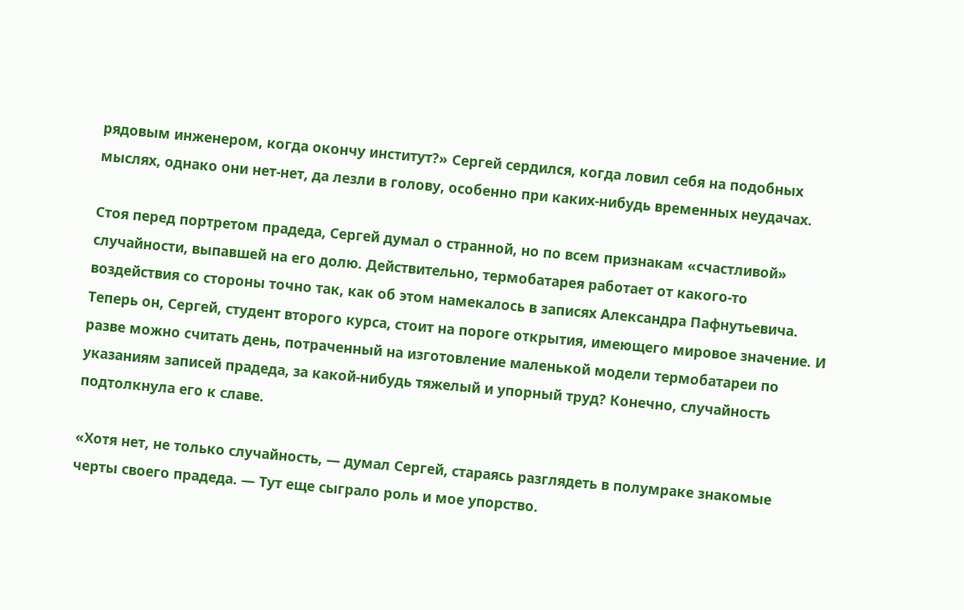рядовым инженером, когда окончу институт?» Сергей сердился, когда ловил себя на подобных мыслях, однако они нет-нет, да лезли в голову, особенно при каких-нибудь временных неудачах.

Стоя перед портретом прадеда, Сергей думал о странной, но по всем признакам «счастливой» случайности, выпавшей на его долю. Действительно, термобатарея работает от какого-то воздействия со стороны точно так, как об этом намекалось в записях Александра Пафнутьевича. Теперь он, Сергей, студент второго курса, стоит на пороге открытия, имеющего мировое значение. И разве можно считать день, потраченный на изготовление маленькой модели термобатареи по указаниям записей прадеда, за какой-нибудь тяжелый и упорный труд? Конечно, случайность подтолкнула его к славе.

«Хотя нет, не только случайность, — думал Сергей, стараясь разглядеть в полумраке знакомые черты своего прадеда. — Тут еще сыграло роль и мое упорство.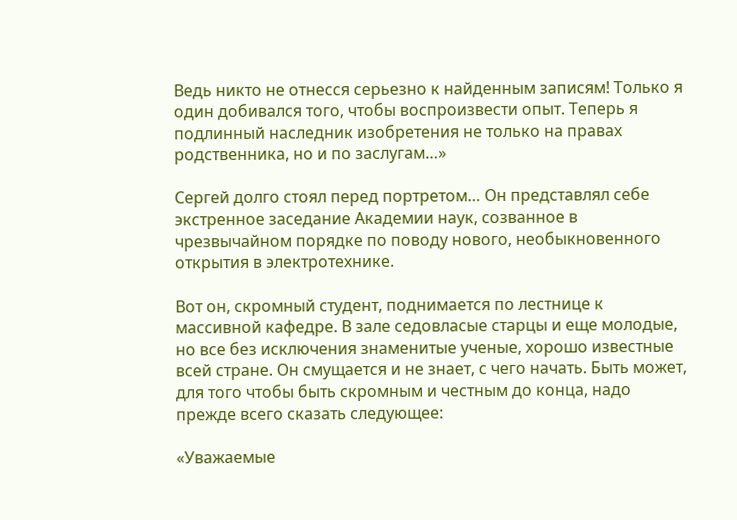Ведь никто не отнесся серьезно к найденным записям! Только я один добивался того, чтобы воспроизвести опыт. Теперь я подлинный наследник изобретения не только на правах родственника, но и по заслугам…»

Сергей долго стоял перед портретом… Он представлял себе экстренное заседание Академии наук, созванное в чрезвычайном порядке по поводу нового, необыкновенного открытия в электротехнике.

Вот он, скромный студент, поднимается по лестнице к массивной кафедре. В зале седовласые старцы и еще молодые, но все без исключения знаменитые ученые, хорошо известные всей стране. Он смущается и не знает, с чего начать. Быть может, для того чтобы быть скромным и честным до конца, надо прежде всего сказать следующее:

«Уважаемые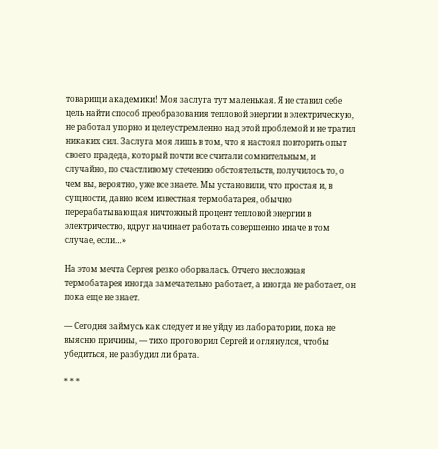товарищи академики! Моя заслуга тут маленькая. Я не ставил себе цель найти способ преобразования тепловой энергии в электрическую, не работал упорно и целеустремленно над этой проблемой и не тратил никаких сил. Заслуга моя лишь в том, что я настоял повторить опыт своего прадеда, который почти все считали сомнительным, и случайно, по счастливому стечению обстоятельств, получилось то, о чем вы, вероятно, уже все знаете. Мы установили, что простая и, в сущности, давно всем известная термобатарея, обычно перерабатывающая ничтожный процент тепловой энергии в электричество, вдруг начинает работать совершенно иначе в том случае, если…»

На этом мечта Сергея резко оборвалась. Отчего несложная термобатарея иногда замечательно работает, а иногда не работает, он пока еще не знает.

— Сегодня займусь как следует и не уйду из лаборатории, пока не выясню причины, — тихо проговорил Сергей и оглянулся, чтобы убедиться, не разбудил ли брата.

* * *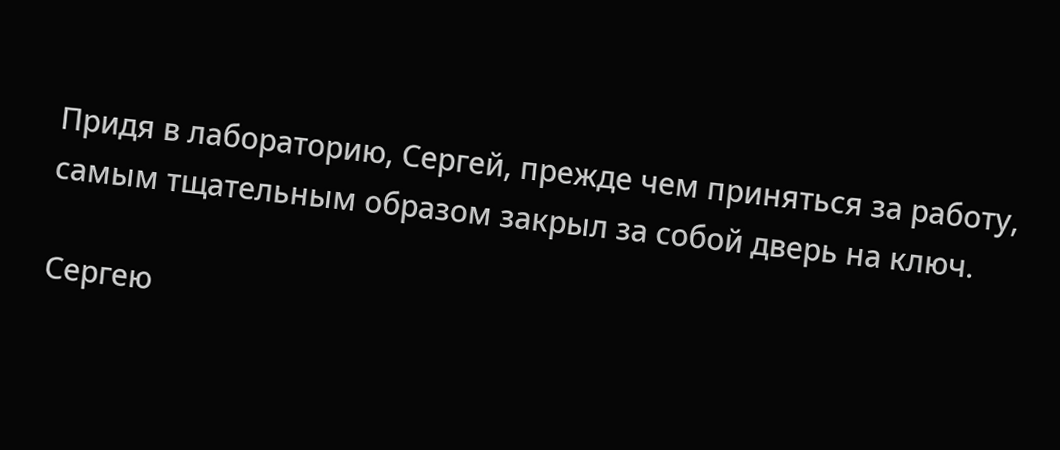Придя в лабораторию, Сергей, прежде чем приняться за работу, самым тщательным образом закрыл за собой дверь на ключ.

Сергею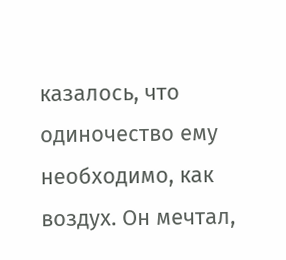казалось, что одиночество ему необходимо, как воздух. Он мечтал,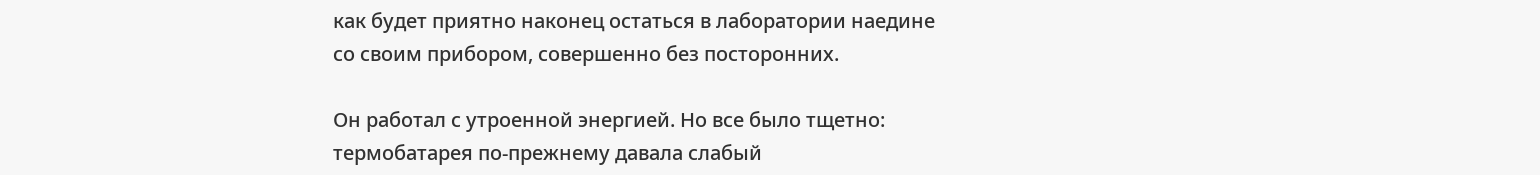как будет приятно наконец остаться в лаборатории наедине со своим прибором, совершенно без посторонних.

Он работал с утроенной энергией. Но все было тщетно: термобатарея по-прежнему давала слабый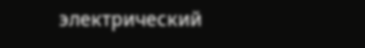электрический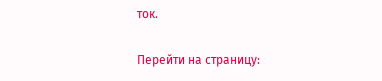ток.

Перейти на страницу: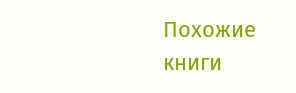Похожие книги